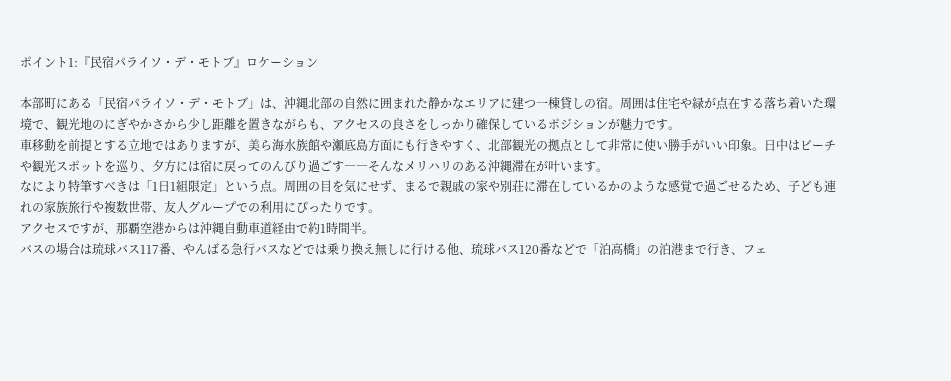ポイント1:『民宿パライソ・デ・モトブ』ロケーション

本部町にある「民宿パライソ・デ・モトブ」は、沖縄北部の自然に囲まれた静かなエリアに建つ一棟貸しの宿。周囲は住宅や緑が点在する落ち着いた環境で、観光地のにぎやかさから少し距離を置きながらも、アクセスの良さをしっかり確保しているポジションが魅力です。
車移動を前提とする立地ではありますが、美ら海水族館や瀬底島方面にも行きやすく、北部観光の拠点として非常に使い勝手がいい印象。日中はビーチや観光スポットを巡り、夕方には宿に戻ってのんびり過ごす――そんなメリハリのある沖縄滞在が叶います。
なにより特筆すべきは「1日1組限定」という点。周囲の目を気にせず、まるで親戚の家や別荘に滞在しているかのような感覚で過ごせるため、子ども連れの家族旅行や複数世帯、友人グループでの利用にぴったりです。
アクセスですが、那覇空港からは沖縄自動車道経由で約1時間半。
バスの場合は琉球バス117番、やんばる急行バスなどでは乗り換え無しに行ける他、琉球バス120番などで「泊高橋」の泊港まで行き、フェ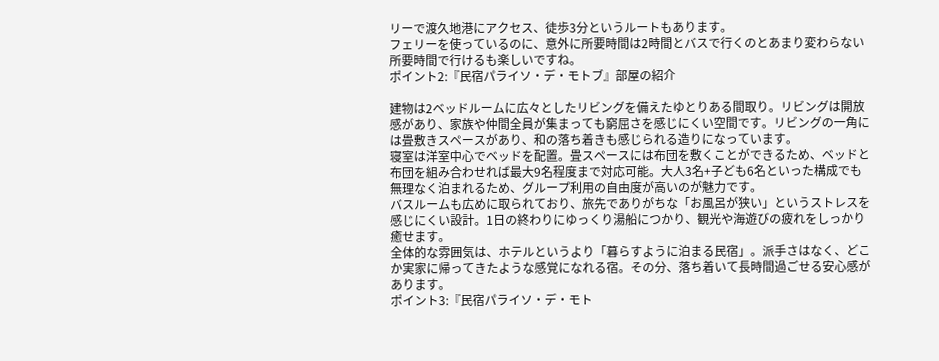リーで渡久地港にアクセス、徒歩3分というルートもあります。
フェリーを使っているのに、意外に所要時間は2時間とバスで行くのとあまり変わらない所要時間で行けるも楽しいですね。
ポイント2:『民宿パライソ・デ・モトブ』部屋の紹介

建物は2ベッドルームに広々としたリビングを備えたゆとりある間取り。リビングは開放感があり、家族や仲間全員が集まっても窮屈さを感じにくい空間です。リビングの一角には畳敷きスペースがあり、和の落ち着きも感じられる造りになっています。
寝室は洋室中心でベッドを配置。畳スペースには布団を敷くことができるため、ベッドと布団を組み合わせれば最大9名程度まで対応可能。大人3名+子ども6名といった構成でも無理なく泊まれるため、グループ利用の自由度が高いのが魅力です。
バスルームも広めに取られており、旅先でありがちな「お風呂が狭い」というストレスを感じにくい設計。1日の終わりにゆっくり湯船につかり、観光や海遊びの疲れをしっかり癒せます。
全体的な雰囲気は、ホテルというより「暮らすように泊まる民宿」。派手さはなく、どこか実家に帰ってきたような感覚になれる宿。その分、落ち着いて長時間過ごせる安心感があります。
ポイント3:『民宿パライソ・デ・モト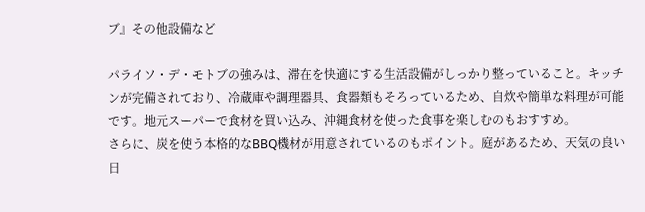ブ』その他設備など

パライソ・デ・モトブの強みは、滞在を快適にする生活設備がしっかり整っていること。キッチンが完備されており、冷蔵庫や調理器具、食器類もそろっているため、自炊や簡単な料理が可能です。地元スーパーで食材を買い込み、沖縄食材を使った食事を楽しむのもおすすめ。
さらに、炭を使う本格的なBBQ機材が用意されているのもポイント。庭があるため、天気の良い日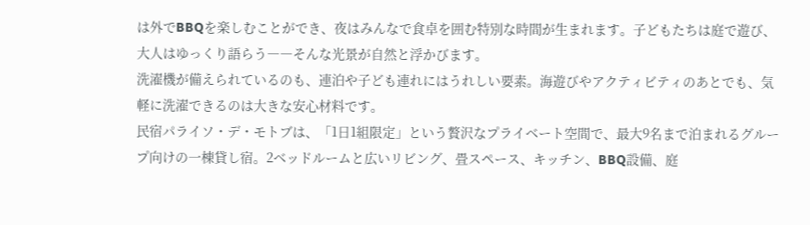は外でBBQを楽しむことができ、夜はみんなで食卓を囲む特別な時間が生まれます。子どもたちは庭で遊び、大人はゆっくり語らう――そんな光景が自然と浮かびます。
洗濯機が備えられているのも、連泊や子ども連れにはうれしい要素。海遊びやアクティビティのあとでも、気軽に洗濯できるのは大きな安心材料です。
民宿パライソ・デ・モトブは、「1日1組限定」という贅沢なプライベート空間で、最大9名まで泊まれるグループ向けの一棟貸し宿。2ベッドルームと広いリビング、畳スペース、キッチン、BBQ設備、庭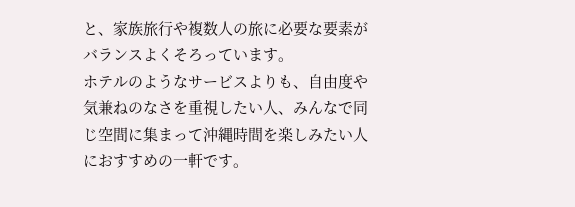と、家族旅行や複数人の旅に必要な要素がバランスよくそろっています。
ホテルのようなサービスよりも、自由度や気兼ねのなさを重視したい人、みんなで同じ空間に集まって沖縄時間を楽しみたい人におすすめの一軒です。